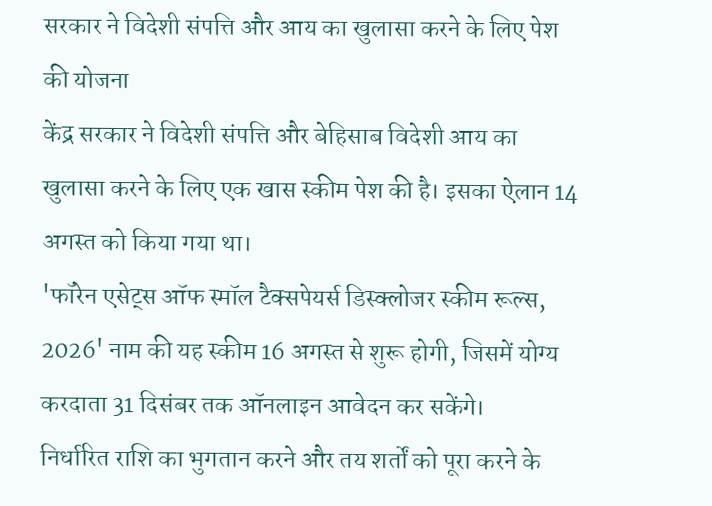सरकार ने विदेशी संपत्ति और आय का खुलासा करने के लिए पेश की योजना
केंद्र सरकार ने विदेशी संपत्ति और बेहिसाब विदेशी आय का खुलासा करने के लिए एक खास स्कीम पेश की है। इसका ऐलान 14 अगस्त को किया गया था।
'फॉरेन एसेट्स ऑफ स्मॉल टैक्सपेयर्स डिस्क्लोजर स्कीम रूल्स, 2026' नाम की यह स्कीम 16 अगस्त से शुरू होगी, जिसमें योग्य करदाता 31 दिसंबर तक ऑनलाइन आवेदन कर सकेंगे।
निर्धारित राशि का भुगतान करने और तय शर्तों को पूरा करने के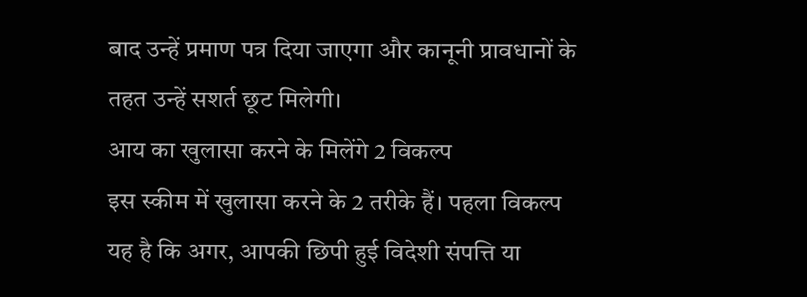बाद उन्हें प्रमाण पत्र दिया जाएगा और कानूनी प्रावधानों के तहत उन्हें सशर्त छूट मिलेगी।
आय का खुलासा करने के मिलेंगे 2 विकल्प
इस स्कीम में खुलासा करने के 2 तरीके हैं। पहला विकल्प यह है कि अगर, आपकी छिपी हुई विदेशी संपत्ति या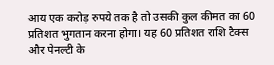आय एक करोड़ रुपये तक है तो उसकी कुल कीमत का 60 प्रतिशत भुगतान करना होगा। यह 60 प्रतिशत राशि टैक्स और पेनल्टी के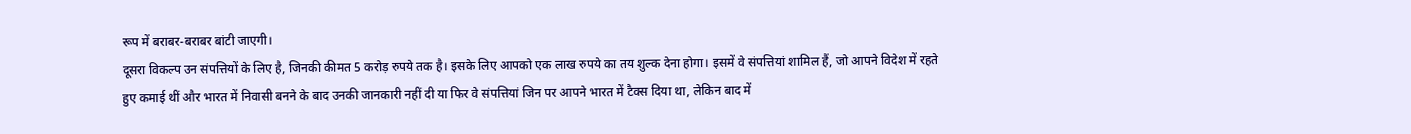रूप में बराबर-बराबर बांटी जाएगी।
दूसरा विकल्प उन संपत्तियों के लिए है, जिनकी कीमत 5 करोड़ रुपये तक है। इसके लिए आपको एक लाख रुपये का तय शुल्क देना होगा। इसमें वे संपत्तियां शामिल हैं, जो आपने विदेश में रहते हुए कमाई थीं और भारत में निवासी बनने के बाद उनकी जानकारी नहीं दी या फिर वे संपत्तियां जिन पर आपने भारत में टैक्स दिया था, लेकिन बाद में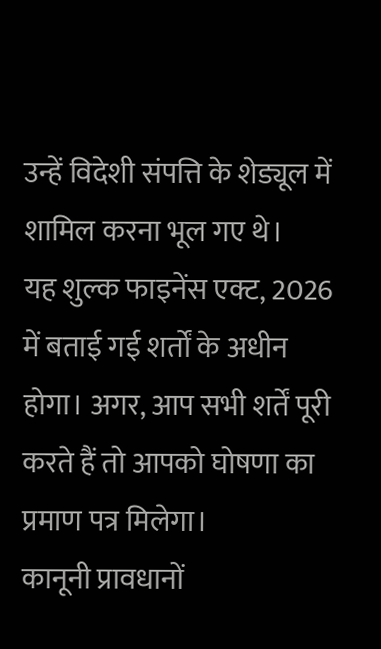उन्हें विदेशी संपत्ति के शेड्यूल में शामिल करना भूल गए थे।
यह शुल्क फाइनेंस एक्ट, 2026 में बताई गई शर्तों के अधीन होगा। अगर, आप सभी शर्तें पूरी करते हैं तो आपको घोषणा का प्रमाण पत्र मिलेगा।
कानूनी प्रावधानों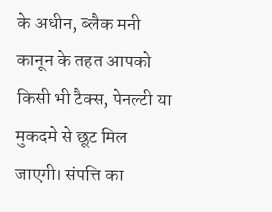के अधीन, ब्लैक मनी कानून के तहत आपको किसी भी टैक्स, पेनल्टी या मुकदमे से छूट मिल जाएगी। संपत्ति का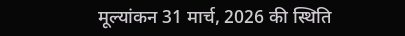मूल्यांकन 31 मार्च, 2026 की स्थिति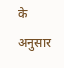के अनुसार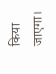किया जाएगा।